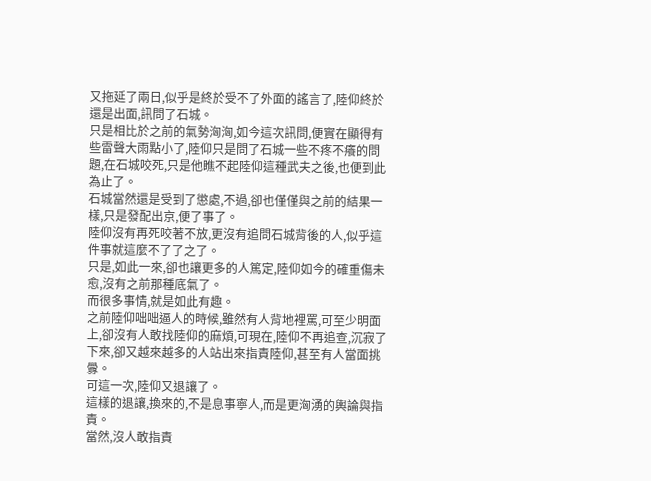又拖延了兩日,似乎是終於受不了外面的謠言了,陸仰終於還是出面,訊問了石城。
只是相比於之前的氣勢洶洶,如今這次訊問,便實在顯得有些雷聲大雨點小了,陸仰只是問了石城一些不疼不癢的問題,在石城咬死,只是他瞧不起陸仰這種武夫之後,也便到此為止了。
石城當然還是受到了懲處,不過,卻也僅僅與之前的結果一樣,只是發配出京,便了事了。
陸仰沒有再死咬著不放,更沒有追問石城背後的人,似乎這件事就這麼不了了之了。
只是,如此一來,卻也讓更多的人篤定,陸仰如今的確重傷未愈,沒有之前那種底氣了。
而很多事情,就是如此有趣。
之前陸仰咄咄逼人的時候,雖然有人背地裡罵,可至少明面上,卻沒有人敢找陸仰的麻煩,可現在,陸仰不再追查,沉寂了下來,卻又越來越多的人站出來指責陸仰,甚至有人當面挑釁。
可這一次,陸仰又退讓了。
這樣的退讓,換來的,不是息事寧人,而是更洶湧的輿論與指責。
當然,沒人敢指責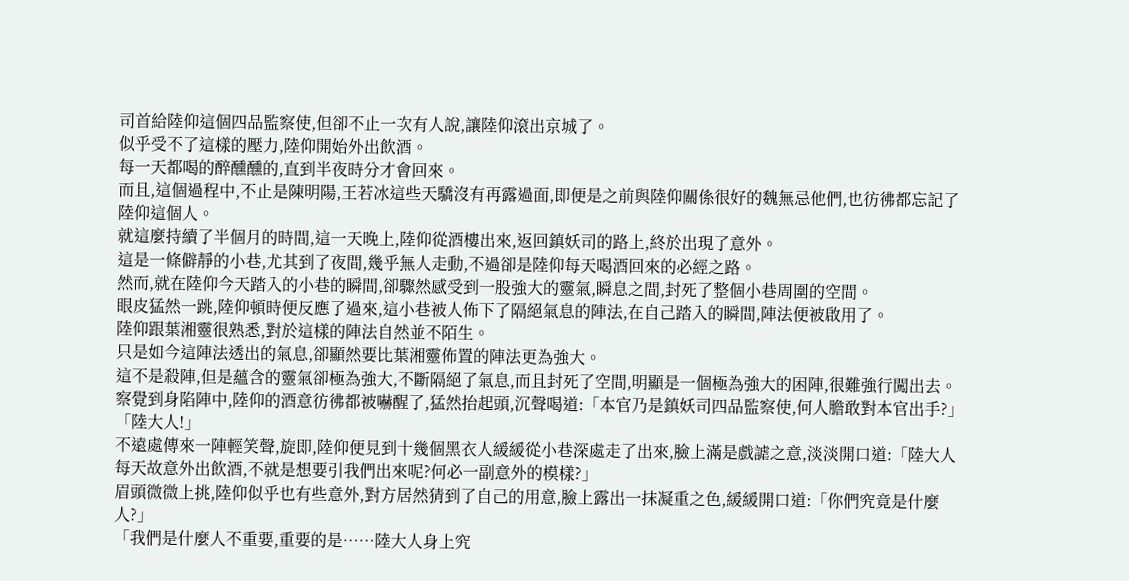司首給陸仰這個四品監察使,但卻不止一次有人說,讓陸仰滾出京城了。
似乎受不了這樣的壓力,陸仰開始外出飲酒。
每一天都喝的醉醺醺的,直到半夜時分才會回來。
而且,這個過程中,不止是陳明陽,王若冰這些天驕沒有再露過面,即便是之前與陸仰關係很好的魏無忌他們,也彷彿都忘記了陸仰這個人。
就這麼持續了半個月的時間,這一天晚上,陸仰從酒樓出來,返回鎮妖司的路上,終於出現了意外。
這是一條僻靜的小巷,尤其到了夜間,幾乎無人走動,不過卻是陸仰每天喝酒回來的必經之路。
然而,就在陸仰今天踏入的小巷的瞬間,卻驟然感受到一股強大的靈氣,瞬息之間,封死了整個小巷周圍的空間。
眼皮猛然一跳,陸仰頓時便反應了過來,這小巷被人佈下了隔絕氣息的陣法,在自己踏入的瞬間,陣法便被啟用了。
陸仰跟葉湘靈很熟悉,對於這樣的陣法自然並不陌生。
只是如今這陣法透出的氣息,卻顯然要比葉湘靈佈置的陣法更為強大。
這不是殺陣,但是蘊含的靈氣卻極為強大,不斷隔絕了氣息,而且封死了空間,明顯是一個極為強大的困陣,很難強行闖出去。
察覺到身陷陣中,陸仰的酒意彷彿都被嚇醒了,猛然抬起頭,沉聲喝道:「本官乃是鎮妖司四品監察使,何人膽敢對本官出手?」
「陸大人!」
不遠處傳來一陣輕笑聲,旋即,陸仰便見到十幾個黑衣人緩緩從小巷深處走了出來,臉上滿是戲謔之意,淡淡開口道:「陸大人每天故意外出飲酒,不就是想要引我們出來呢?何必一副意外的模樣?」
眉頭微微上挑,陸仰似乎也有些意外,對方居然猜到了自己的用意,臉上露出一抹凝重之色,緩緩開口道:「你們究竟是什麼人?」
「我們是什麼人不重要,重要的是……陸大人身上究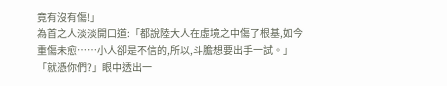竟有沒有傷!」
為首之人淡淡開口道:「都說陸大人在虛境之中傷了根基,如今重傷未愈……小人卻是不信的,所以,斗膽想要出手一試。」
「就憑你們?」眼中透出一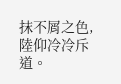抹不屑之色,陸仰冷冷斥道。